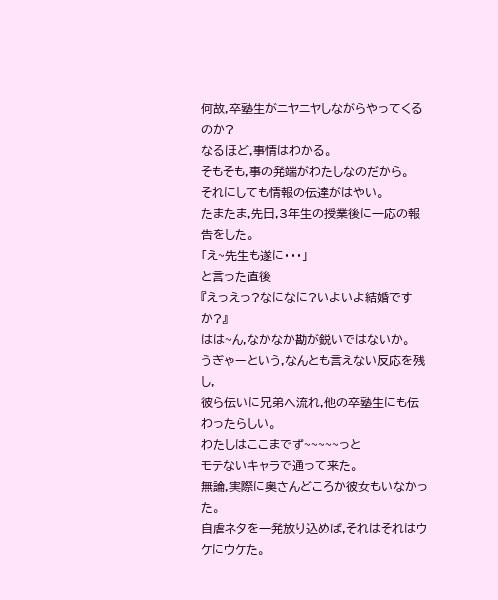何故,卒塾生がニヤニヤしながらやってくるのか?
なるほど,事情はわかる。
そもそも,事の発端がわたしなのだから。
それにしても情報の伝達がはやい。
たまたま,先日,3年生の授業後に一応の報告をした。
「え~先生も遂に・・・」
と言った直後
『えっえっ?なになに?いよいよ結婚ですか?』
はは~ん,なかなか勘が鋭いではないか。
うぎゃーという,なんとも言えない反応を残し,
彼ら伝いに兄弟へ流れ,他の卒塾生にも伝わったらしい。
わたしはここまでず~~~~~っと
モテないキャラで通って来た。
無論,実際に奥さんどころか彼女もいなかった。
自虐ネタを一発放り込めば,それはそれはウケにウケた。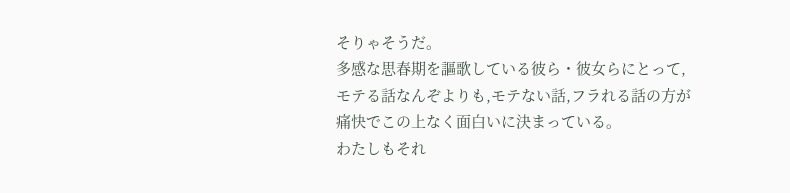そりゃそうだ。
多感な思春期を謳歌している彼ら・彼女らにとって,
モテる話なんぞよりも,モテない話,フラれる話の方が
痛快でこの上なく面白いに決まっている。
わたしもそれ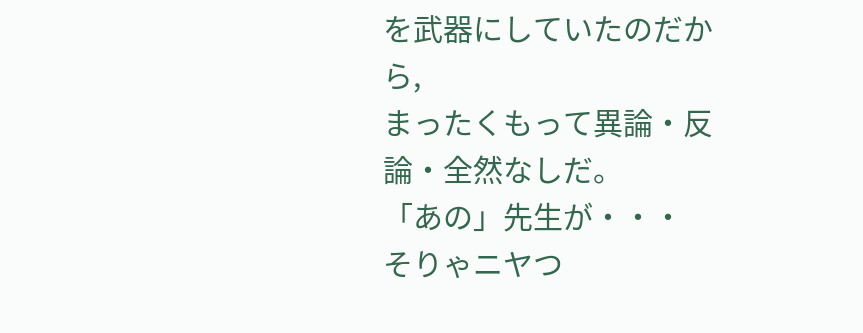を武器にしていたのだから,
まったくもって異論・反論・全然なしだ。
「あの」先生が・・・
そりゃニヤつ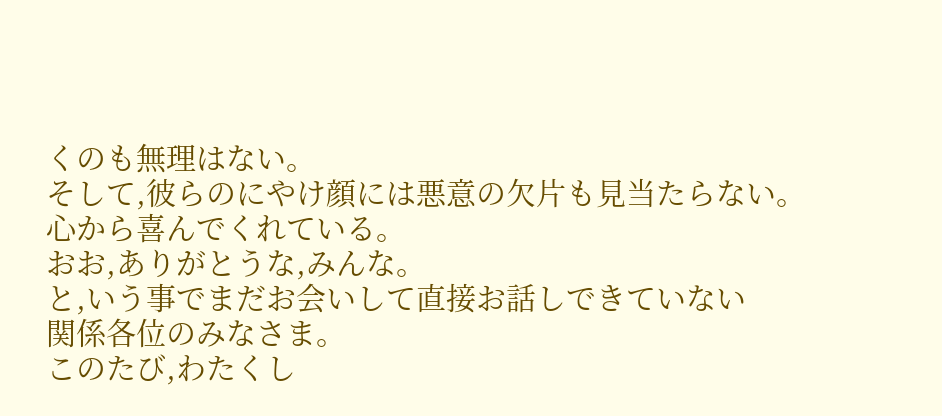くのも無理はない。
そして,彼らのにやけ顔には悪意の欠片も見当たらない。
心から喜んでくれている。
おお,ありがとうな,みんな。
と,いう事でまだお会いして直接お話しできていない
関係各位のみなさま。
このたび,わたくし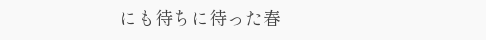にも待ちに待った春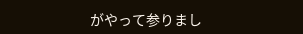がやって参りまし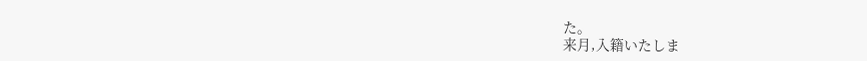た。
来月,入籍いたしま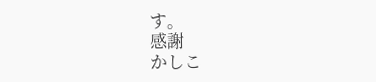す。
感謝
かしこ